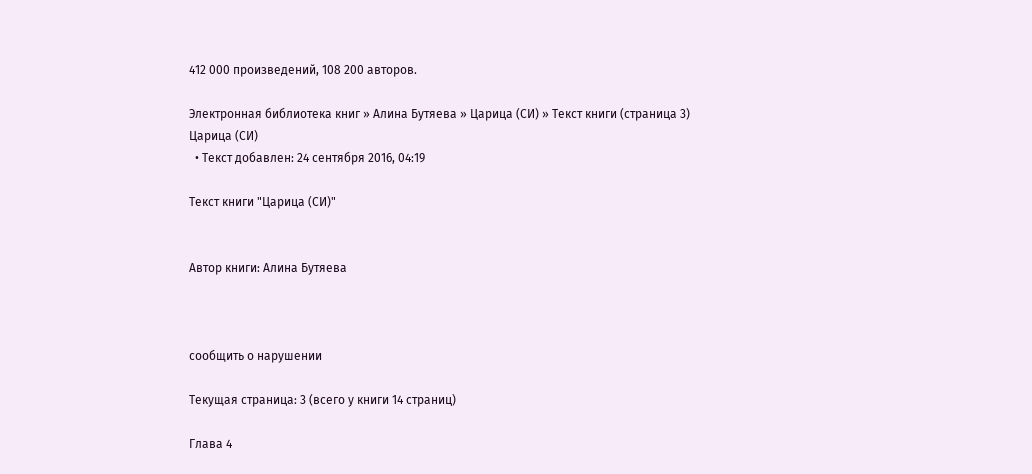412 000 произведений, 108 200 авторов.

Электронная библиотека книг » Алина Бутяева » Царица (СИ) » Текст книги (страница 3)
Царица (СИ)
  • Текст добавлен: 24 сентября 2016, 04:19

Текст книги "Царица (СИ)"


Автор книги: Алина Бутяева



сообщить о нарушении

Текущая страница: 3 (всего у книги 14 страниц)

Глава 4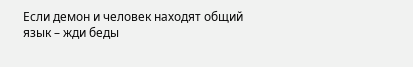Если демон и человек находят общий язык – жди беды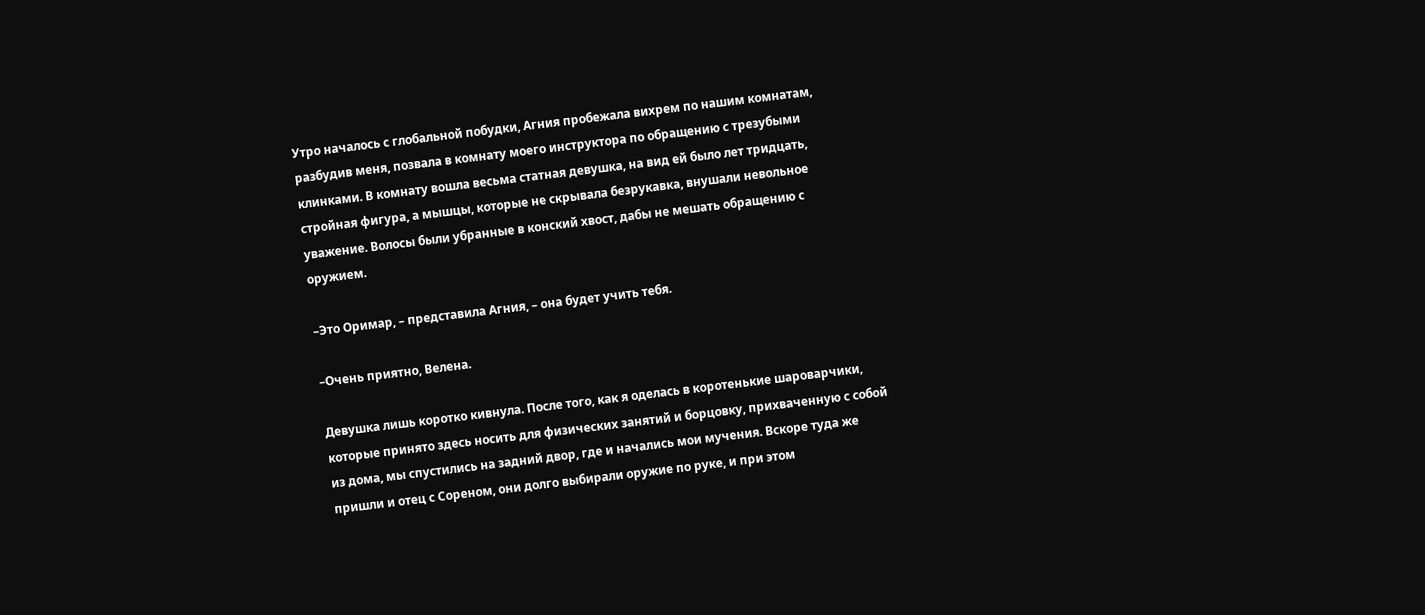Утро началось с глобальной побудки, Агния пробежала вихрем по нашим комнатам, разбудив меня, позвала в комнату моего инструктора по обращению с трезубыми клинками. В комнату вошла весьма статная девушка, на вид ей было лет тридцать, стройная фигура, а мышцы, которые не скрывала безрукавка, внушали невольное уважение. Волосы были убранные в конский хвост, дабы не мешать обращению с оружием.

–Это Оримар, – представила Агния, – она будет учить тебя.

–Очень приятно, Велена.

Девушка лишь коротко кивнула. После того, как я оделась в коротенькие шароварчики, которые принято здесь носить для физических занятий и борцовку, прихваченную с собой из дома, мы спустились на задний двор, где и начались мои мучения. Вскоре туда же пришли и отец с Сореном, они долго выбирали оружие по руке, и при этом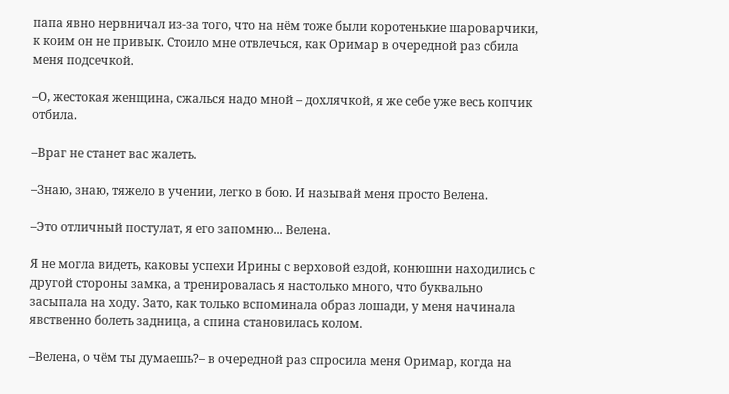папа явно нервничал из-за того, что на нём тоже были коротенькие шароварчики, к коим он не привык. Стоило мне отвлечься, как Оримар в очередной раз сбила меня подсечкой.

–О, жестокая женщина, сжалься надо мной – дохлячкой, я же себе уже весь копчик отбила.

–Враг не станет вас жалеть.

–Знаю, знаю, тяжело в учении, легко в бою. И называй меня просто Велена.

–Это отличный постулат, я его запомню... Велена.

Я не могла видеть, каковы успехи Ирины с верховой ездой, конюшни находились с другой стороны замка, а тренировалась я настолько много, что буквально засыпала на ходу. Зато, как только вспоминала образ лошади, у меня начинала явственно болеть задница, а спина становилась колом.

–Велена, о чём ты думаешь?– в очередной раз спросила меня Оримар, когда на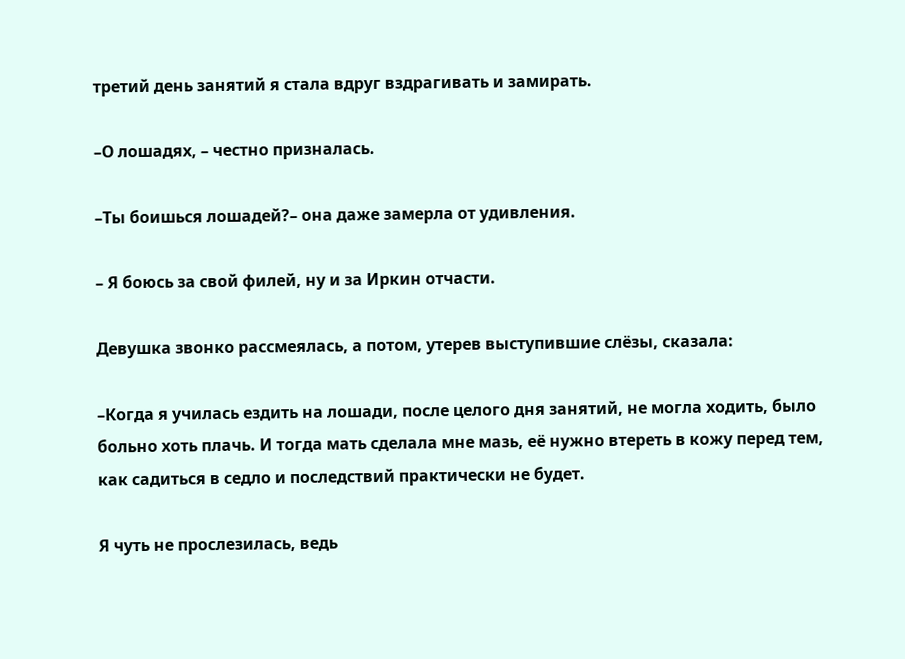третий день занятий я стала вдруг вздрагивать и замирать.

–О лошадях, – честно призналась.

–Ты боишься лошадей?– она даже замерла от удивления.

– Я боюсь за свой филей, ну и за Иркин отчасти.

Девушка звонко рассмеялась, а потом, утерев выступившие слёзы, сказала:

–Когда я училась ездить на лошади, после целого дня занятий, не могла ходить, было больно хоть плачь. И тогда мать сделала мне мазь, её нужно втереть в кожу перед тем, как садиться в седло и последствий практически не будет.

Я чуть не прослезилась, ведь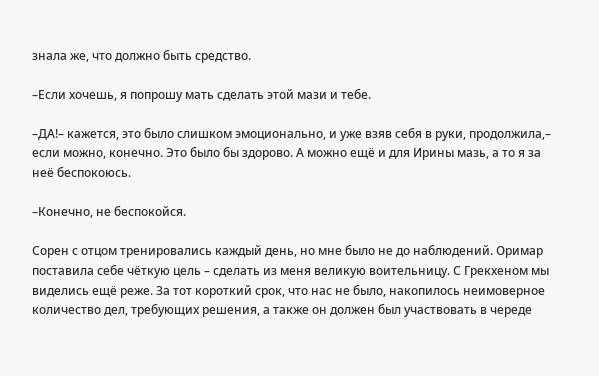знала же, что должно быть средство.

–Если хочешь, я попрошу мать сделать этой мази и тебе.

–ДА!– кажется, это было слишком эмоционально, и уже взяв себя в руки, продолжила,– если можно, конечно. Это было бы здорово. А можно ещё и для Ирины мазь, а то я за неё беспокоюсь.

–Конечно, не беспокойся.

Сорен с отцом тренировались каждый день, но мне было не до наблюдений. Оримар поставила себе чёткую цель – сделать из меня великую воительницу. С Грекхеном мы виделись ещё реже. За тот короткий срок, что нас не было, накопилось неимоверное количество дел, требующих решения, а также он должен был участвовать в череде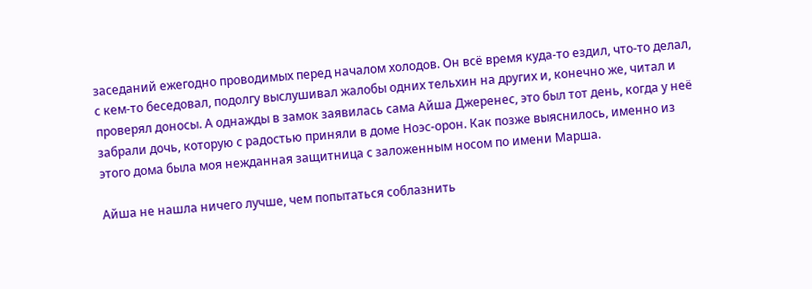заседаний ежегодно проводимых перед началом холодов. Он всё время куда-то ездил, что-то делал, с кем-то беседовал, подолгу выслушивал жалобы одних тельхин на других и, конечно же, читал и проверял доносы. А однажды в замок заявилась сама Айша Джеренес, это был тот день, когда у неё забрали дочь, которую с радостью приняли в доме Ноэс-орон. Как позже выяснилось, именно из этого дома была моя нежданная защитница с заложенным носом по имени Марша.

Айша не нашла ничего лучше, чем попытаться соблазнить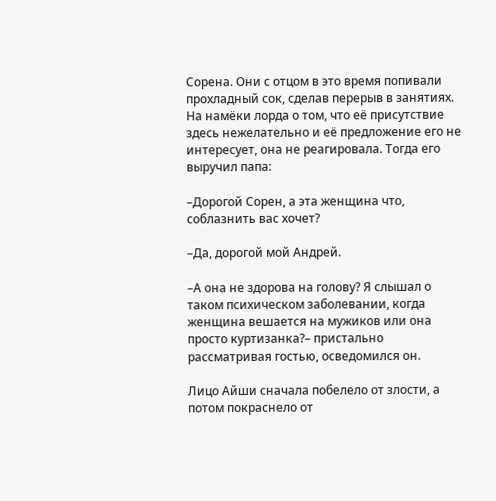Сорена. Они с отцом в это время попивали прохладный сок, сделав перерыв в занятиях. На намёки лорда о том, что её присутствие здесь нежелательно и её предложение его не интересует, она не реагировала. Тогда его выручил папа:

–Дорогой Сорен, а эта женщина что, соблазнить вас хочет?

–Да, дорогой мой Андрей.

–А она не здорова на голову? Я слышал о таком психическом заболевании, когда женщина вешается на мужиков или она просто куртизанка?– пристально рассматривая гостью, осведомился он.

Лицо Айши сначала побелело от злости, а потом покраснело от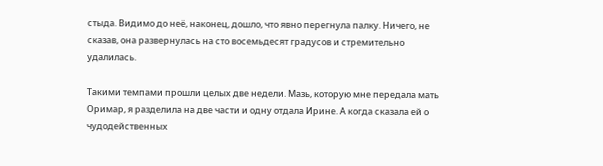стыда. Видимо до неё, наконец, дошло, что явно перегнула палку. Ничего, не сказав, она развернулась на сто восемьдесят градусов и стремительно удалилась.

Такими темпами прошли целых две недели. Мазь, которую мне передала мать Оримар, я разделила на две части и одну отдала Ирине. А когда сказала ей о чудодейственных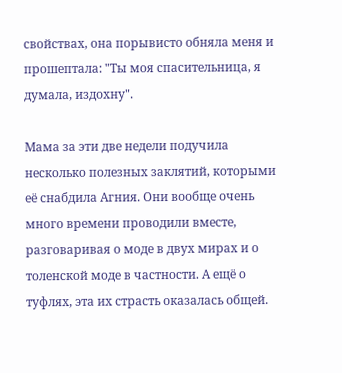свойствах, она порывисто обняла меня и прошептала: "Ты моя спасительница, я думала, издохну".

Мама за эти две недели подучила несколько полезных заклятий, которыми её снабдила Агния. Они вообще очень много времени проводили вместе, разговаривая о моде в двух мирах и о толенской моде в частности. А ещё о туфлях, эта их страсть оказалась общей.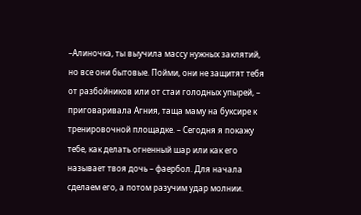–Алиночка, ты выучила массу нужных заклятий, но все они бытовые. Пойми, они не защитят тебя от разбойников или от стаи голодных упырей, – приговаривала Агния, таща маму на буксире к тренировочной площадке. – Сегодня я покажу тебе, как делать огненный шар или как его называет твоя дочь – фаербол. Для начала сделаем его, а потом разучим удар молнии.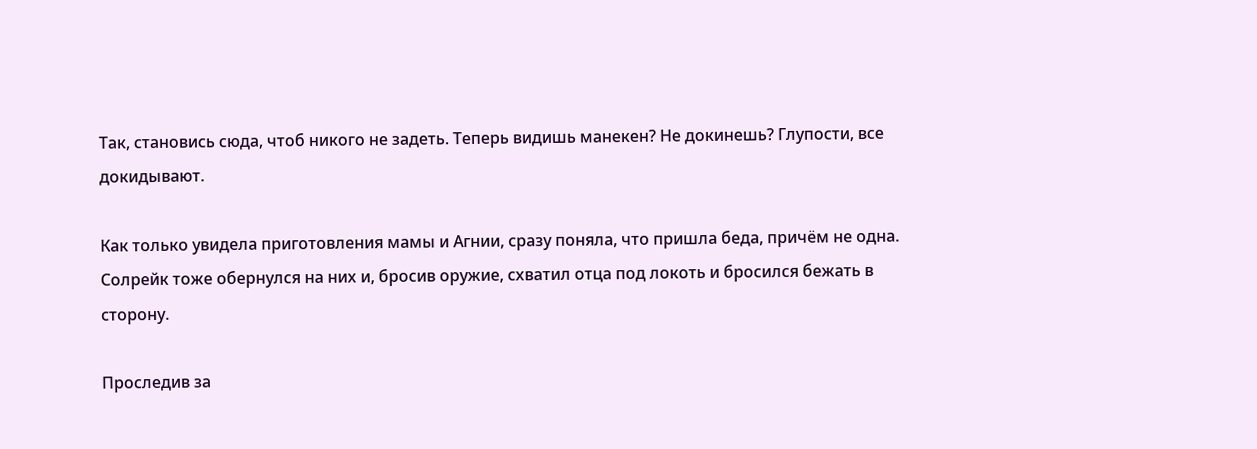Так, становись сюда, чтоб никого не задеть. Теперь видишь манекен? Не докинешь? Глупости, все докидывают.

Как только увидела приготовления мамы и Агнии, сразу поняла, что пришла беда, причём не одна. Солрейк тоже обернулся на них и, бросив оружие, схватил отца под локоть и бросился бежать в сторону.

Проследив за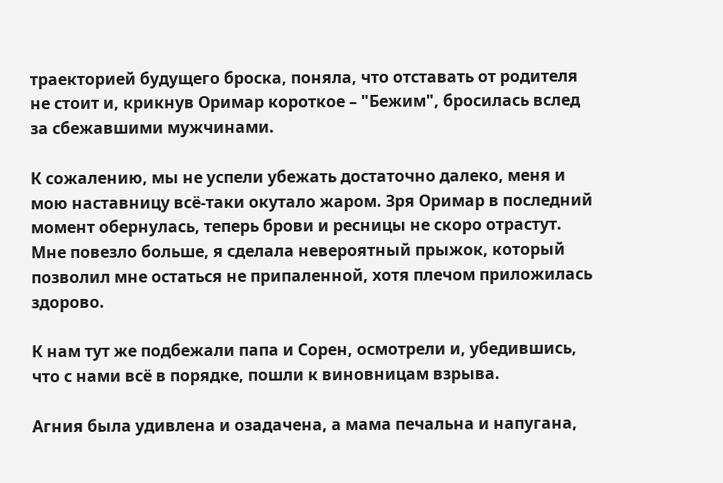траекторией будущего броска, поняла, что отставать от родителя не стоит и, крикнув Оримар короткое – "Бежим", бросилась вслед за сбежавшими мужчинами.

К сожалению, мы не успели убежать достаточно далеко, меня и мою наставницу всё-таки окутало жаром. Зря Оримар в последний момент обернулась, теперь брови и ресницы не скоро отрастут. Мне повезло больше, я сделала невероятный прыжок, который позволил мне остаться не припаленной, хотя плечом приложилась здорово.

К нам тут же подбежали папа и Сорен, осмотрели и, убедившись, что с нами всё в порядке, пошли к виновницам взрыва.

Агния была удивлена и озадачена, а мама печальна и напугана,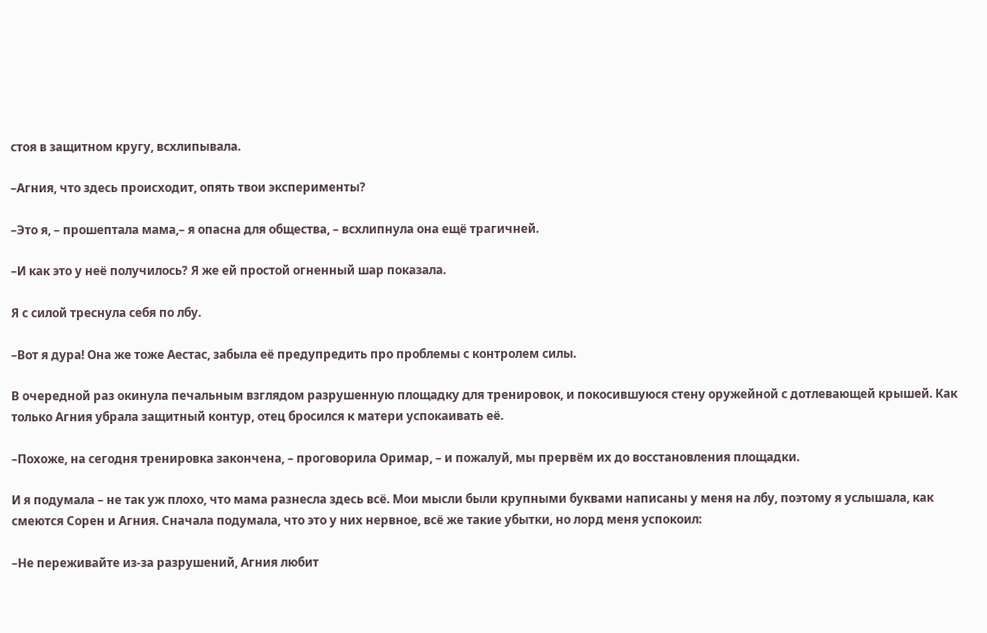стоя в защитном кругу, всхлипывала.

–Агния, что здесь происходит, опять твои эксперименты?

–Это я, – прошептала мама,– я опасна для общества, – всхлипнула она ещё трагичней.

–И как это у неё получилось? Я же ей простой огненный шар показала.

Я с силой треснула себя по лбу.

–Вот я дура! Она же тоже Аестас, забыла её предупредить про проблемы с контролем силы.

В очередной раз окинула печальным взглядом разрушенную площадку для тренировок, и покосившуюся стену оружейной с дотлевающей крышей. Как только Агния убрала защитный контур, отец бросился к матери успокаивать её.

–Похоже, на сегодня тренировка закончена, – проговорила Оримар, – и пожалуй, мы прервём их до восстановления площадки.

И я подумала – не так уж плохо, что мама разнесла здесь всё. Мои мысли были крупными буквами написаны у меня на лбу, поэтому я услышала, как смеются Сорен и Агния. Сначала подумала, что это у них нервное, всё же такие убытки, но лорд меня успокоил:

–Не переживайте из-за разрушений, Агния любит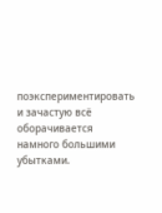поэкспериментировать и зачастую всё оборачивается намного большими убытками.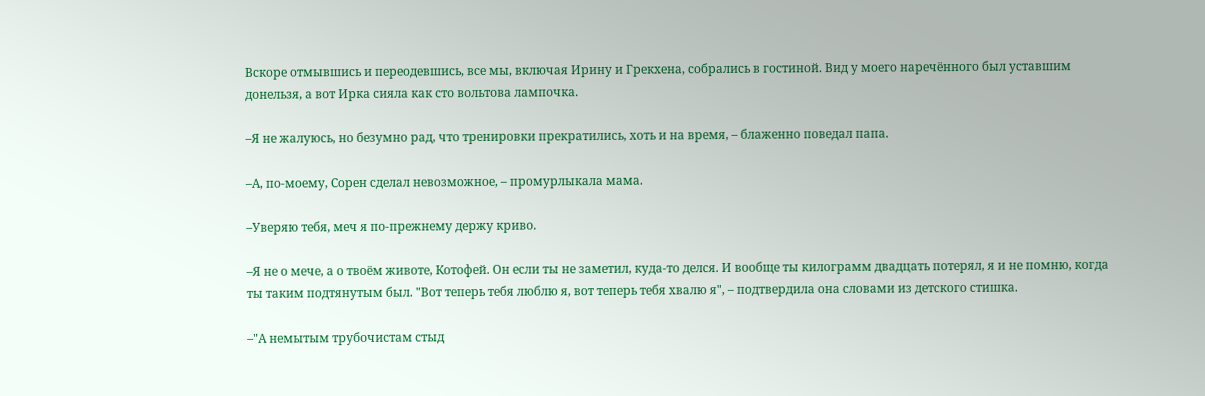Вскоре отмывшись и переодевшись, все мы, включая Ирину и Грекхена, собрались в гостиной. Вид у моего наречённого был уставшим донельзя, а вот Ирка сияла как сто вольтова лампочка.

–Я не жалуюсь, но безумно рад, что тренировки прекратились, хоть и на время, – блаженно поведал папа.

–А, по-моему, Сорен сделал невозможное, – промурлыкала мама.

–Уверяю тебя, меч я по-прежнему держу криво.

–Я не о мече, а о твоём животе, Котофей. Он если ты не заметил, куда-то делся. И вообще ты килограмм двадцать потерял, я и не помню, когда ты таким подтянутым был. "Вот теперь тебя люблю я, вот теперь тебя хвалю я", – подтвердила она словами из детского стишка.

–"А немытым трубочистам стыд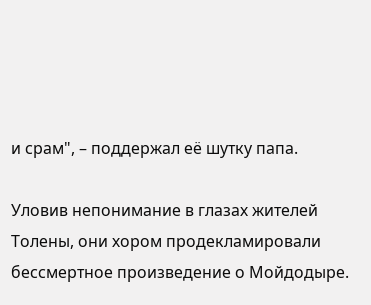и срам", – поддержал её шутку папа.

Уловив непонимание в глазах жителей Толены, они хором продекламировали бессмертное произведение о Мойдодыре.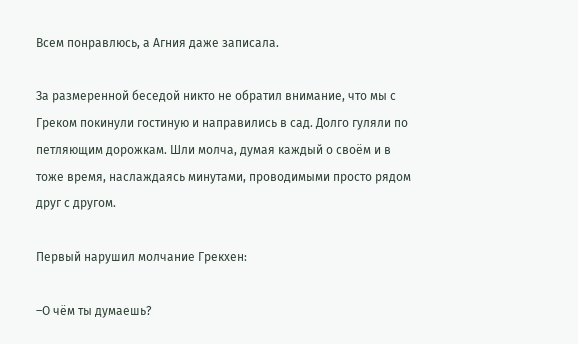Всем понравлюсь, а Агния даже записала.

За размеренной беседой никто не обратил внимание, что мы с Греком покинули гостиную и направились в сад. Долго гуляли по петляющим дорожкам. Шли молча, думая каждый о своём и в тоже время, наслаждаясь минутами, проводимыми просто рядом друг с другом.

Первый нарушил молчание Грекхен:

–О чём ты думаешь?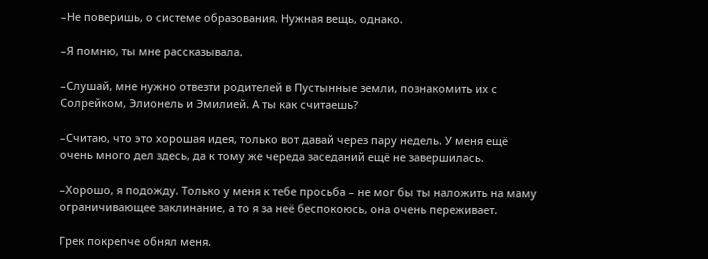–Не поверишь, о системе образования. Нужная вещь, однако.

–Я помню, ты мне рассказывала.

–Слушай, мне нужно отвезти родителей в Пустынные земли, познакомить их с Солрейком, Элионель и Эмилией. А ты как считаешь?

–Считаю, что это хорошая идея, только вот давай через пару недель. У меня ещё очень много дел здесь, да к тому же череда заседаний ещё не завершилась.

–Хорошо, я подожду. Только у меня к тебе просьба – не мог бы ты наложить на маму ограничивающее заклинание, а то я за неё беспокоюсь, она очень переживает.

Грек покрепче обнял меня.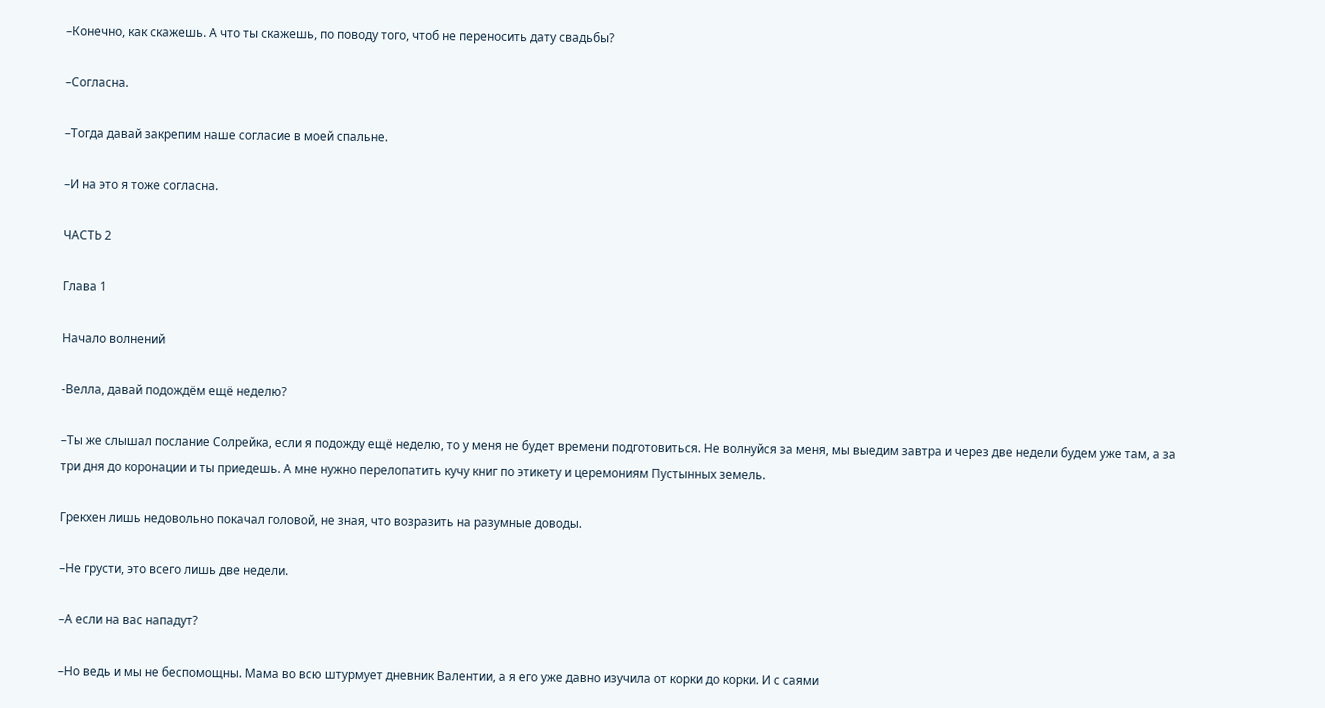–Конечно, как скажешь. А что ты скажешь, по поводу того, чтоб не переносить дату свадьбы?

–Согласна.

–Тогда давай закрепим наше согласие в моей спальне.

–И на это я тоже согласна.

ЧАСТЬ 2

Глава 1

Начало волнений

-Велла, давай подождём ещё неделю?

–Ты же слышал послание Солрейка, если я подожду ещё неделю, то у меня не будет времени подготовиться. Не волнуйся за меня, мы выедим завтра и через две недели будем уже там, а за три дня до коронации и ты приедешь. А мне нужно перелопатить кучу книг по этикету и церемониям Пустынных земель.

Грекхен лишь недовольно покачал головой, не зная, что возразить на разумные доводы.

–Не грусти, это всего лишь две недели.

–А если на вас нападут?

–Но ведь и мы не беспомощны. Мама во всю штурмует дневник Валентии, а я его уже давно изучила от корки до корки. И с саями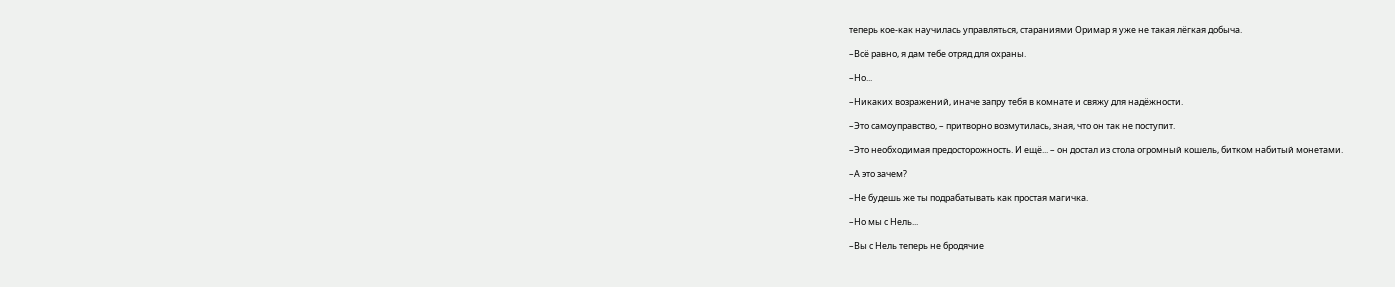теперь кое-как научилась управляться, стараниями Оримар я уже не такая лёгкая добыча.

–Всё равно, я дам тебе отряд для охраны.

–Но...

–Никаких возражений, иначе запру тебя в комнате и свяжу для надёжности.

–Это самоуправство, – притворно возмутилась, зная, что он так не поступит.

–Это необходимая предосторожность. И ещё... – он достал из стола огромный кошель, битком набитый монетами.

–А это зачем?

–Не будешь же ты подрабатывать как простая магичка.

–Но мы с Нель...

–Вы с Нель теперь не бродячие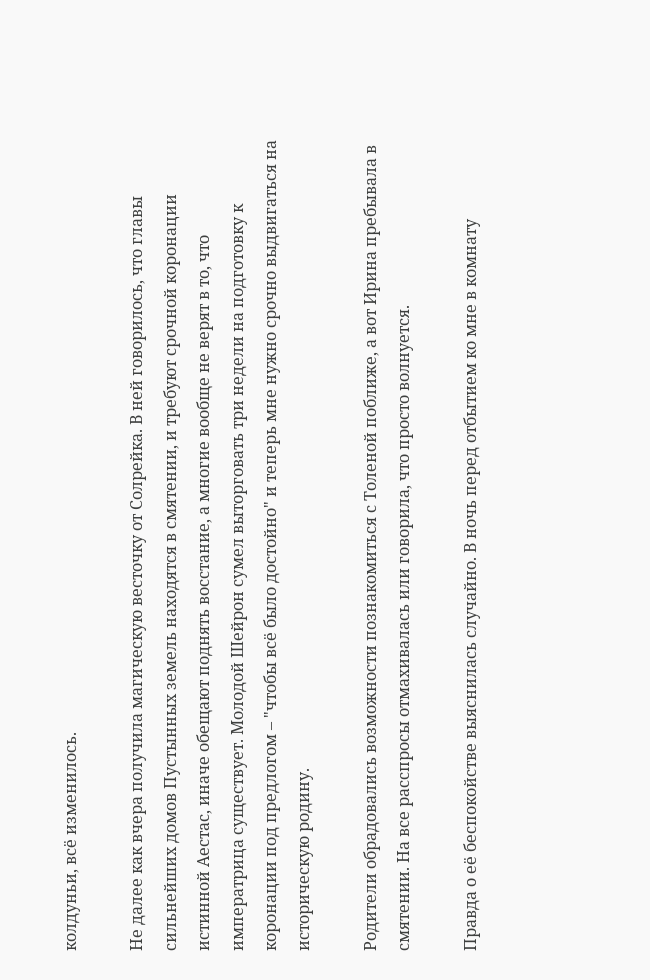колдуньи, всё изменилось.

Не далее как вчера получила магическую весточку от Солрейка. В ней говорилось, что главы сильнейших домов Пустынных земель находятся в смятении, и требуют срочной коронации истинной Аестас, иначе обещают поднять восстание, а многие вообще не верят в то, что императрица существует. Молодой Шейрон сумел выторговать три недели на подготовку к коронации под предлогом – "чтобы всё было достойно" и теперь мне нужно срочно выдвигаться на историческую родину.

Родители обрадовались возможности познакомиться с Толеной поближе, а вот Ирина пребывала в смятении. На все расспросы отмахивалась или говорила, что просто волнуется.

Правда о её беспокойстве выяснилась случайно. В ночь перед отбытием ко мне в комнату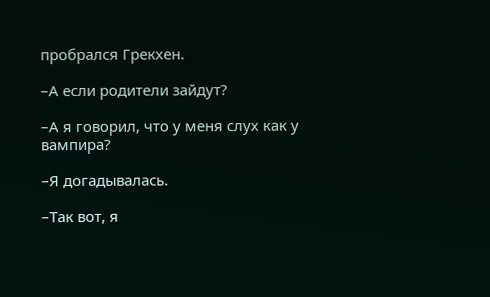пробрался Грекхен.

–А если родители зайдут?

–А я говорил, что у меня слух как у вампира?

–Я догадывалась.

–Так вот, я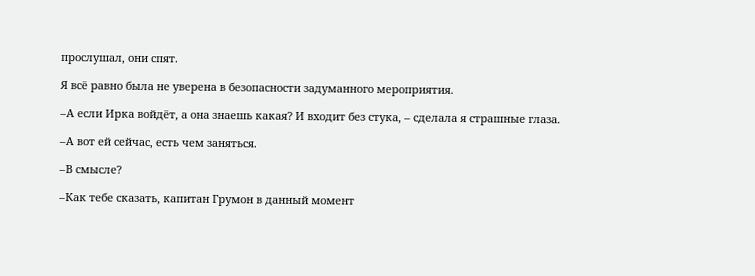прослушал, они спят.

Я всё равно была не уверена в безопасности задуманного мероприятия.

–А если Ирка войдёт, а она знаешь какая? И входит без стука, – сделала я страшные глаза.

–А вот ей сейчас, есть чем заняться.

–В смысле?

–Как тебе сказать, капитан Грумон в данный момент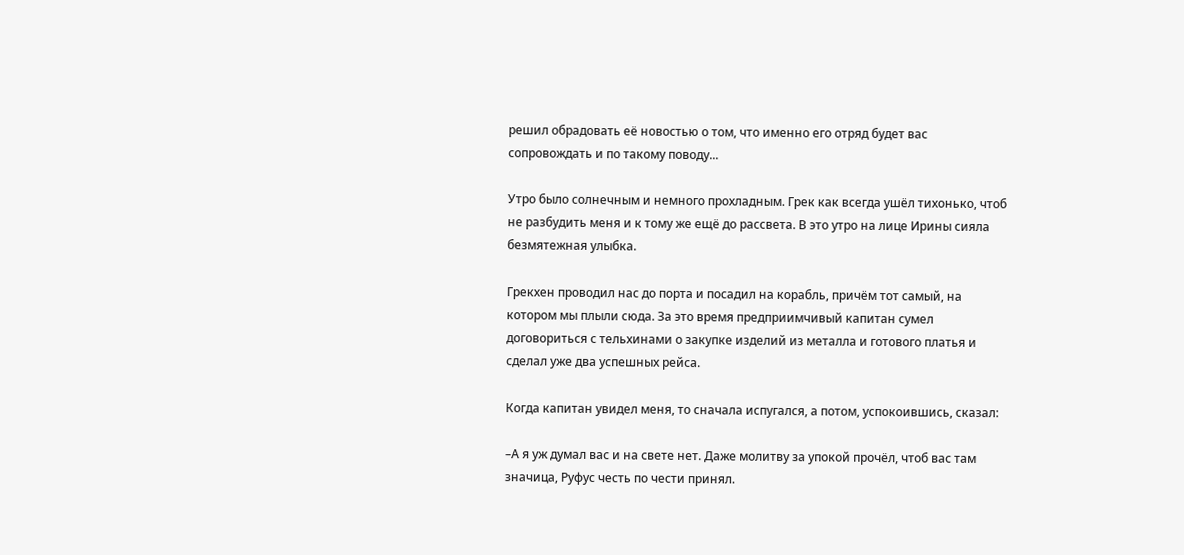решил обрадовать её новостью о том, что именно его отряд будет вас сопровождать и по такому поводу...

Утро было солнечным и немного прохладным. Грек как всегда ушёл тихонько, чтоб не разбудить меня и к тому же ещё до рассвета. В это утро на лице Ирины сияла безмятежная улыбка.

Грекхен проводил нас до порта и посадил на корабль, причём тот самый, на котором мы плыли сюда. За это время предприимчивый капитан сумел договориться с тельхинами о закупке изделий из металла и готового платья и сделал уже два успешных рейса.

Когда капитан увидел меня, то сначала испугался, а потом, успокоившись, сказал:

–А я уж думал вас и на свете нет. Даже молитву за упокой прочёл, чтоб вас там значица, Руфус честь по чести принял.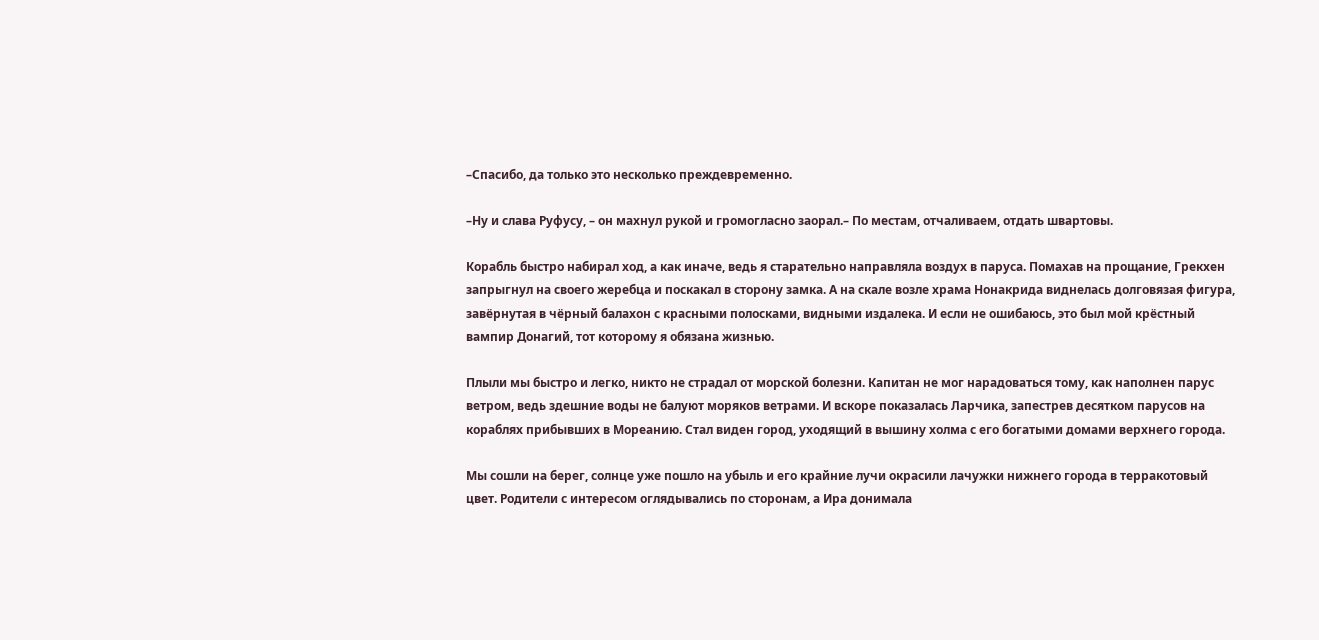–Спасибо, да только это несколько преждевременно.

–Ну и слава Руфусу, – он махнул рукой и громогласно заорал.– По местам, отчаливаем, отдать швартовы.

Корабль быстро набирал ход, а как иначе, ведь я старательно направляла воздух в паруса. Помахав на прощание, Грекхен запрыгнул на своего жеребца и поскакал в сторону замка. А на скале возле храма Нонакрида виднелась долговязая фигура, завёрнутая в чёрный балахон с красными полосками, видными издалека. И если не ошибаюсь, это был мой крёстный вампир Донагий, тот которому я обязана жизнью.

Плыли мы быстро и легко, никто не страдал от морской болезни. Капитан не мог нарадоваться тому, как наполнен парус ветром, ведь здешние воды не балуют моряков ветрами. И вскоре показалась Ларчика, запестрев десятком парусов на кораблях прибывших в Мореанию. Стал виден город, уходящий в вышину холма с его богатыми домами верхнего города.

Мы сошли на берег, солнце уже пошло на убыль и его крайние лучи окрасили лачужки нижнего города в терракотовый цвет. Родители с интересом оглядывались по сторонам, а Ира донимала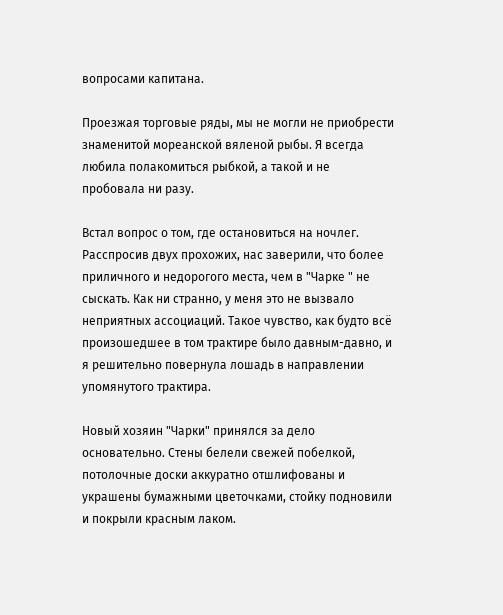вопросами капитана.

Проезжая торговые ряды, мы не могли не приобрести знаменитой мореанской вяленой рыбы. Я всегда любила полакомиться рыбкой, а такой и не пробовала ни разу.

Встал вопрос о том, где остановиться на ночлег. Расспросив двух прохожих, нас заверили, что более приличного и недорогого места, чем в "Чарке " не сыскать. Как ни странно, у меня это не вызвало неприятных ассоциаций. Такое чувство, как будто всё произошедшее в том трактире было давным-давно, и я решительно повернула лошадь в направлении упомянутого трактира.

Новый хозяин "Чарки" принялся за дело основательно. Стены белели свежей побелкой, потолочные доски аккуратно отшлифованы и украшены бумажными цветочками, стойку подновили и покрыли красным лаком.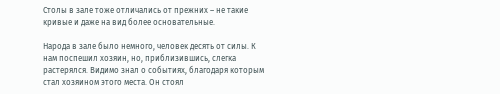Столы в зале тоже отличались от прежних – не такие кривые и даже на вид более основательные.

Народа в зале было немного, человек десять от силы. К нам поспешил хозяин, но, приблизившись, слегка растерялся. Видимо знал о событиях, благодаря которым стал хозяином этого места. Он стоял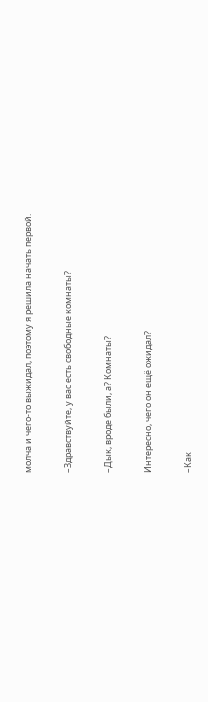молча и чего-то выжидал, поэтому я решила начать первой.

–Здравствуйте, у вас есть свободные комнаты?

–Дык, вроде были, а? Комнаты?

Интересно, чего он ещё ожидал?

–Как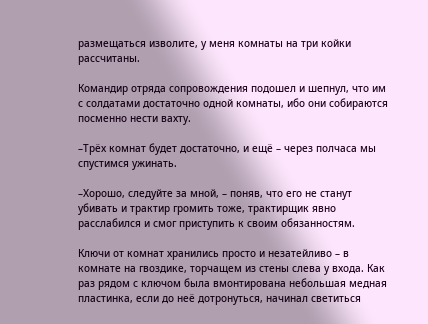размещаться изволите, у меня комнаты на три койки рассчитаны.

Командир отряда сопровождения подошел и шепнул, что им с солдатами достаточно одной комнаты, ибо они собираются посменно нести вахту.

–Трёх комнат будет достаточно, и ещё – через полчаса мы спустимся ужинать.

–Хорошо, следуйте за мной, – поняв, что его не станут убивать и трактир громить тоже, трактирщик явно расслабился и смог приступить к своим обязанностям.

Ключи от комнат хранились просто и незатейливо – в комнате на гвоздике, торчащем из стены слева у входа. Как раз рядом с ключом была вмонтирована небольшая медная пластинка, если до неё дотронуться, начинал светиться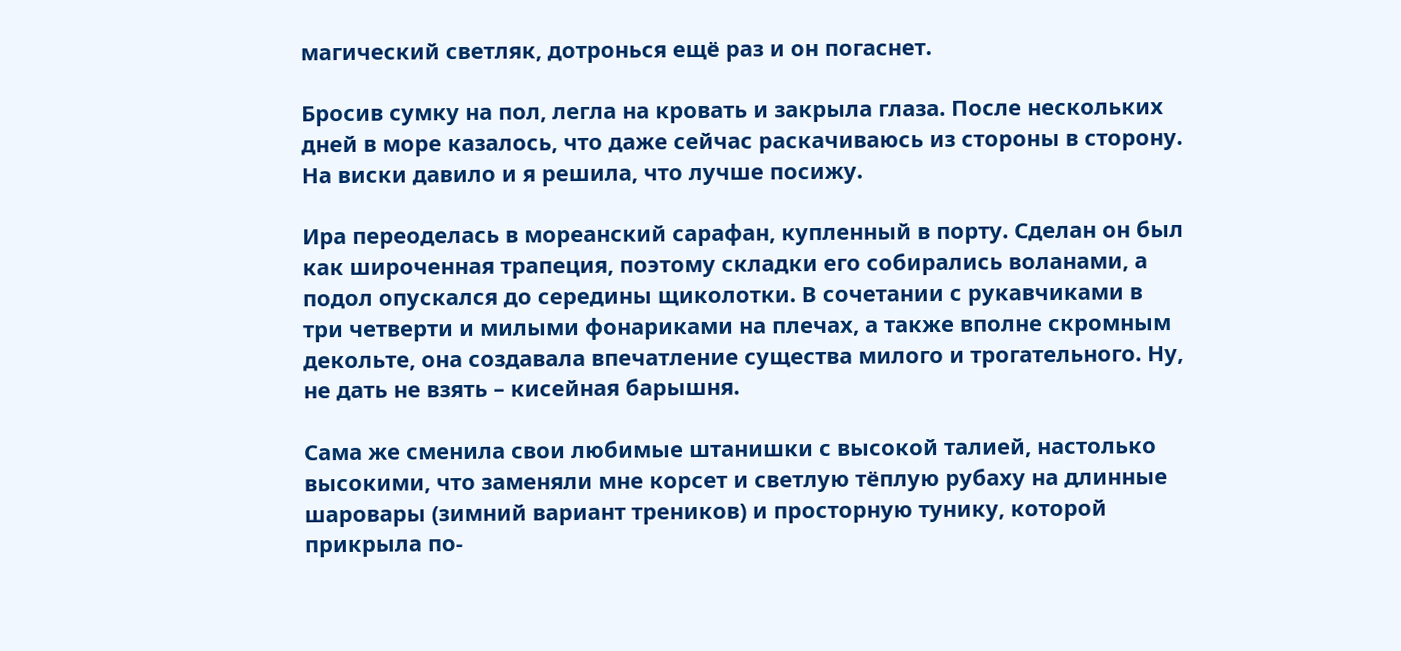магический светляк, дотронься ещё раз и он погаснет.

Бросив сумку на пол, легла на кровать и закрыла глаза. После нескольких дней в море казалось, что даже сейчас раскачиваюсь из стороны в сторону. На виски давило и я решила, что лучше посижу.

Ира переоделась в мореанский сарафан, купленный в порту. Сделан он был как широченная трапеция, поэтому складки его собирались воланами, а подол опускался до середины щиколотки. В сочетании с рукавчиками в три четверти и милыми фонариками на плечах, а также вполне скромным декольте, она создавала впечатление существа милого и трогательного. Ну, не дать не взять – кисейная барышня.

Сама же сменила свои любимые штанишки с высокой талией, настолько высокими, что заменяли мне корсет и светлую тёплую рубаху на длинные шаровары (зимний вариант треников) и просторную тунику, которой прикрыла по-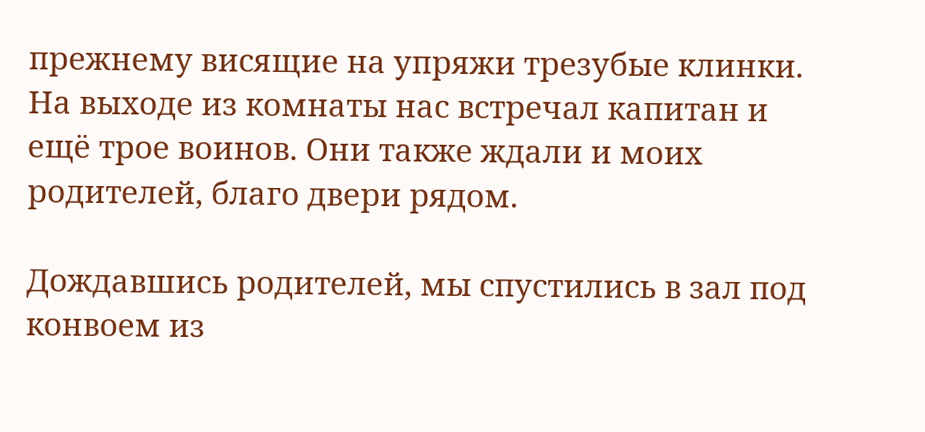прежнему висящие на упряжи трезубые клинки. На выходе из комнаты нас встречал капитан и ещё трое воинов. Они также ждали и моих родителей, благо двери рядом.

Дождавшись родителей, мы спустились в зал под конвоем из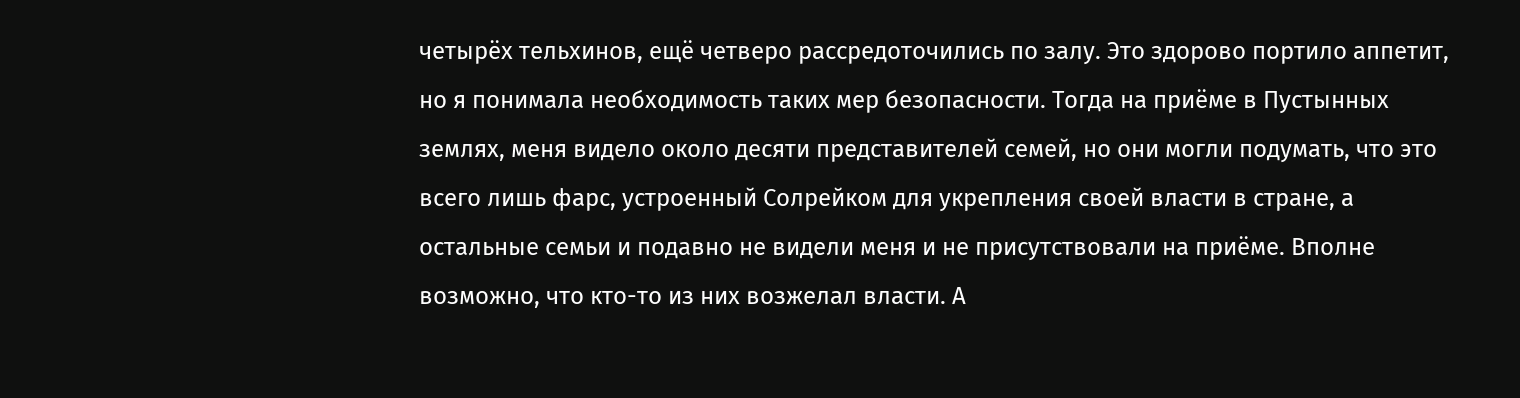четырёх тельхинов, ещё четверо рассредоточились по залу. Это здорово портило аппетит, но я понимала необходимость таких мер безопасности. Тогда на приёме в Пустынных землях, меня видело около десяти представителей семей, но они могли подумать, что это всего лишь фарс, устроенный Солрейком для укрепления своей власти в стране, а остальные семьи и подавно не видели меня и не присутствовали на приёме. Вполне возможно, что кто-то из них возжелал власти. А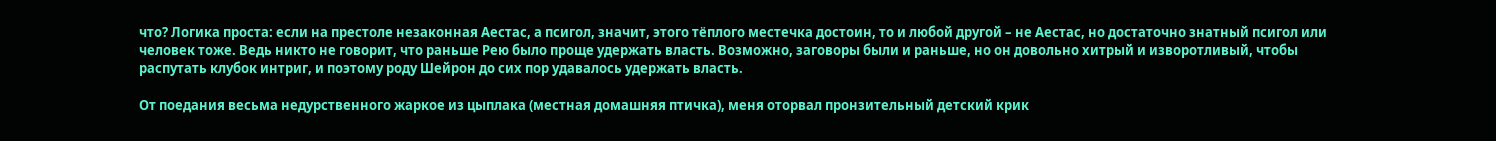что? Логика проста: если на престоле незаконная Аестас, а псигол, значит, этого тёплого местечка достоин, то и любой другой – не Аестас, но достаточно знатный псигол или человек тоже. Ведь никто не говорит, что раньше Рею было проще удержать власть. Возможно, заговоры были и раньше, но он довольно хитрый и изворотливый, чтобы распутать клубок интриг, и поэтому роду Шейрон до сих пор удавалось удержать власть.

От поедания весьма недурственного жаркое из цыплака (местная домашняя птичка), меня оторвал пронзительный детский крик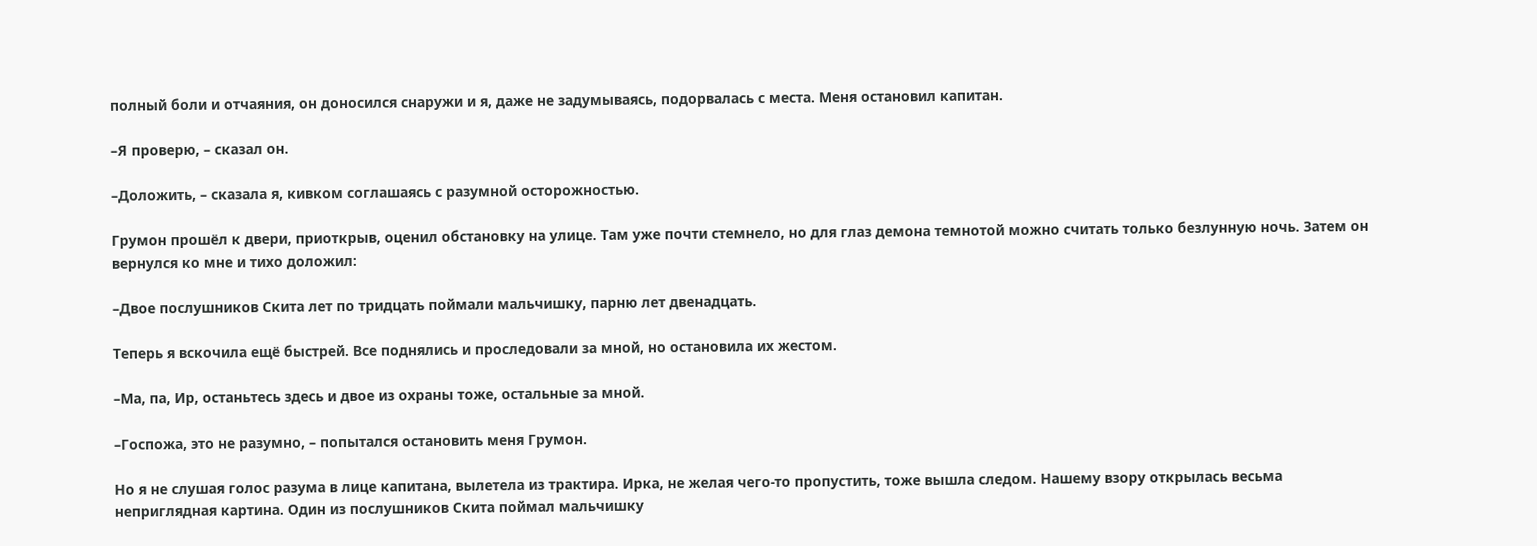полный боли и отчаяния, он доносился снаружи и я, даже не задумываясь, подорвалась с места. Меня остановил капитан.

–Я проверю, – сказал он.

–Доложить, – сказала я, кивком соглашаясь с разумной осторожностью.

Грумон прошёл к двери, приоткрыв, оценил обстановку на улице. Там уже почти стемнело, но для глаз демона темнотой можно считать только безлунную ночь. Затем он вернулся ко мне и тихо доложил:

–Двое послушников Скита лет по тридцать поймали мальчишку, парню лет двенадцать.

Теперь я вскочила ещё быстрей. Все поднялись и проследовали за мной, но остановила их жестом.

–Ма, па, Ир, останьтесь здесь и двое из охраны тоже, остальные за мной.

–Госпожа, это не разумно, – попытался остановить меня Грумон.

Но я не слушая голос разума в лице капитана, вылетела из трактира. Ирка, не желая чего-то пропустить, тоже вышла следом. Нашему взору открылась весьма неприглядная картина. Один из послушников Скита поймал мальчишку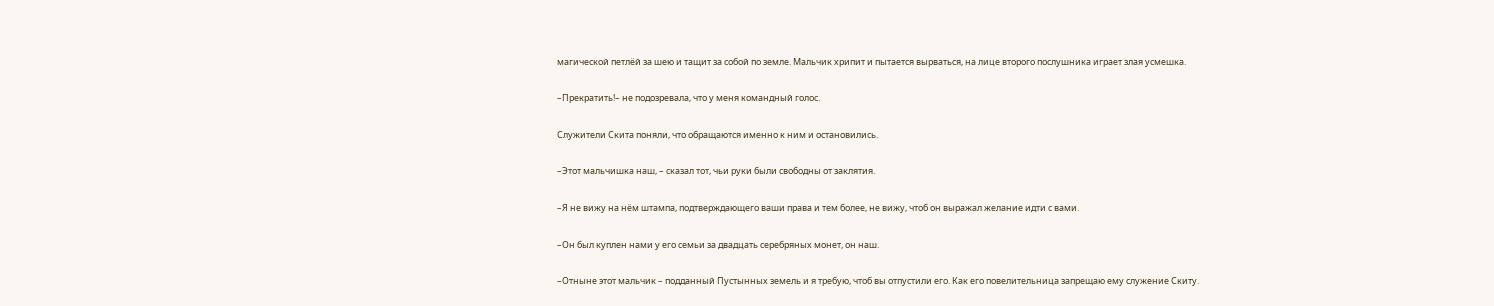магической петлёй за шею и тащит за собой по земле. Мальчик хрипит и пытается вырваться, на лице второго послушника играет злая усмешка.

–Прекратить!– не подозревала, что у меня командный голос.

Служители Скита поняли, что обращаются именно к ним и остановились.

–Этот мальчишка наш, – сказал тот, чьи руки были свободны от заклятия.

–Я не вижу на нём штампа, подтверждающего ваши права и тем более, не вижу, чтоб он выражал желание идти с вами.

–Он был куплен нами у его семьи за двадцать серебряных монет, он наш.

–Отныне этот мальчик – подданный Пустынных земель и я требую, чтоб вы отпустили его. Как его повелительница запрещаю ему служение Скиту.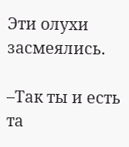Эти олухи засмеялись.

–Так ты и есть та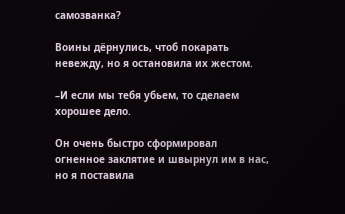самозванка?

Воины дёрнулись, чтоб покарать невежду, но я остановила их жестом.

–И если мы тебя убьем, то сделаем хорошее дело.

Он очень быстро сформировал огненное заклятие и швырнул им в нас, но я поставила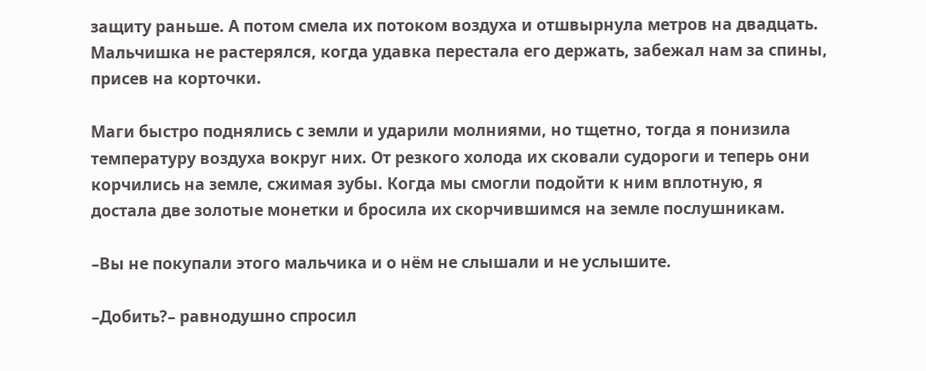защиту раньше. А потом смела их потоком воздуха и отшвырнула метров на двадцать. Мальчишка не растерялся, когда удавка перестала его держать, забежал нам за спины, присев на корточки.

Маги быстро поднялись с земли и ударили молниями, но тщетно, тогда я понизила температуру воздуха вокруг них. От резкого холода их сковали судороги и теперь они корчились на земле, сжимая зубы. Когда мы смогли подойти к ним вплотную, я достала две золотые монетки и бросила их скорчившимся на земле послушникам.

–Вы не покупали этого мальчика и о нём не слышали и не услышите.

–Добить?– равнодушно спросил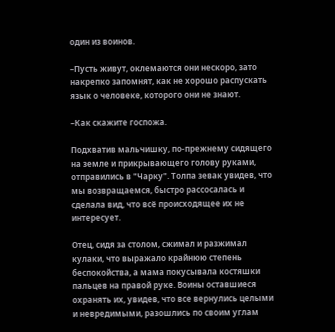один из воинов.

–Пусть живут, оклемаются они нескоро, зато накрепко запомнят, как не хорошо распускать язык о человеке, которого они не знают.

–Как скажите госпожа.

Подхватив мальчишку, по-прежнему сидящего на земле и прикрывающего голову руками, отправились в "Чарку". Толпа зевак увидев, что мы возвращаемся, быстро рассосалась и сделала вид, что всё происходящее их не интересует.

Отец, сидя за столом, сжимал и разжимал кулаки, что выражало крайнюю степень беспокойства, а мама покусывала костяшки пальцев на правой руке. Воины оставшиеся охранять их, увидев, что все вернулись целыми и невредимыми, разошлись по своим углам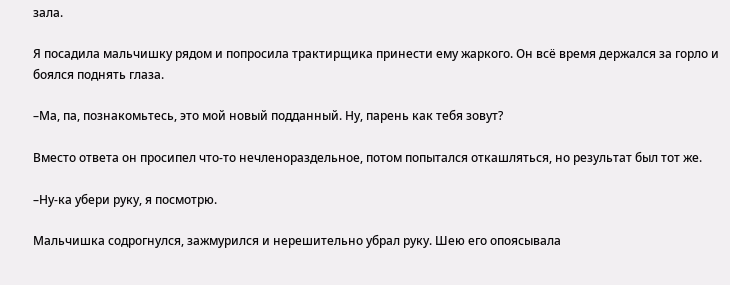зала.

Я посадила мальчишку рядом и попросила трактирщика принести ему жаркого. Он всё время держался за горло и боялся поднять глаза.

–Ма, па, познакомьтесь, это мой новый подданный. Ну, парень как тебя зовут?

Вместо ответа он просипел что-то нечленораздельное, потом попытался откашляться, но результат был тот же.

–Ну-ка убери руку, я посмотрю.

Мальчишка содрогнулся, зажмурился и нерешительно убрал руку. Шею его опоясывала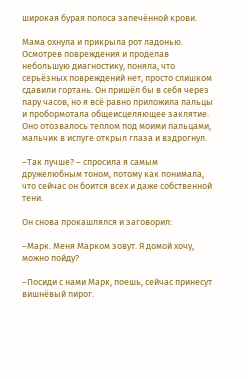широкая бурая полоса запечённой крови.

Мама охнула и прикрыла рот ладонью. Осмотрев повреждения и проделав небольшую диагностику, поняла, что серьёзных повреждений нет, просто слишком сдавили гортань. Он пришёл бы в себя через пару часов, но я всё равно приложила пальцы и пробормотала общеисцеляющее заклятие. Оно отозвалось теплом под моими пальцами, мальчик в испуге открыл глаза и вздрогнул.

–Так лучше? – спросила я самым дружелюбным тоном, потому как понимала, что сейчас он боится всех и даже собственной тени.

Он снова прокашлялся и заговорил:

–Марк. Меня Марком зовут. Я домой хочу, можно пойду?

–Посиди с нами Марк, поешь, сейчас принесут вишнёвый пирог.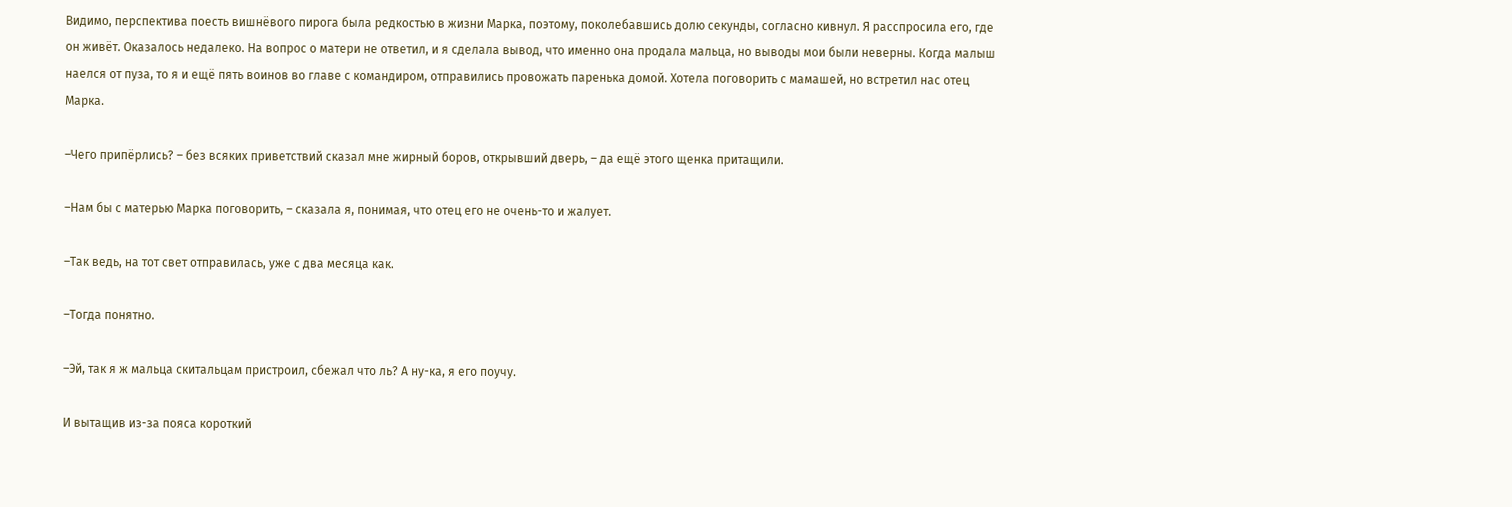Видимо, перспектива поесть вишнёвого пирога была редкостью в жизни Марка, поэтому, поколебавшись долю секунды, согласно кивнул. Я расспросила его, где он живёт. Оказалось недалеко. На вопрос о матери не ответил, и я сделала вывод, что именно она продала мальца, но выводы мои были неверны. Когда малыш наелся от пуза, то я и ещё пять воинов во главе с командиром, отправились провожать паренька домой. Хотела поговорить с мамашей, но встретил нас отец Марка.

–Чего припёрлись? – без всяких приветствий сказал мне жирный боров, открывший дверь, – да ещё этого щенка притащили.

–Нам бы с матерью Марка поговорить, – сказала я, понимая, что отец его не очень-то и жалует.

–Так ведь, на тот свет отправилась, уже с два месяца как.

–Тогда понятно.

–Эй, так я ж мальца скитальцам пристроил, сбежал что ль? А ну-ка, я его поучу.

И вытащив из-за пояса короткий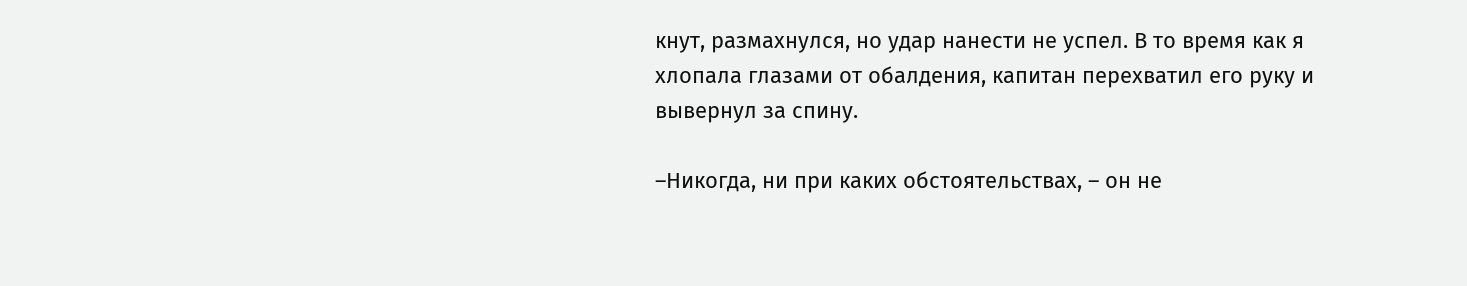кнут, размахнулся, но удар нанести не успел. В то время как я хлопала глазами от обалдения, капитан перехватил его руку и вывернул за спину.

–Никогда, ни при каких обстоятельствах, – он не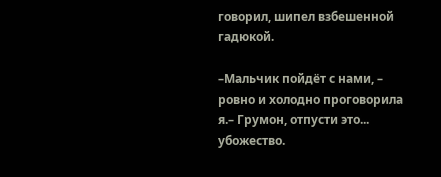говорил, шипел взбешенной гадюкой.

–Мальчик пойдёт с нами, – ровно и холодно проговорила я.– Грумон, отпусти это... убожество.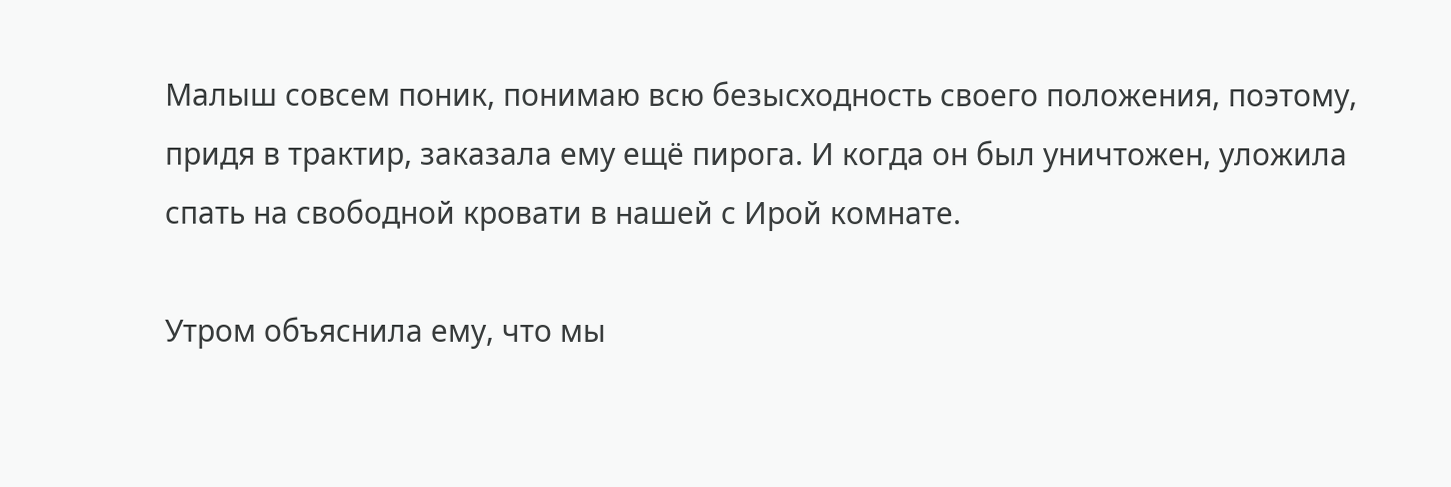Малыш совсем поник, понимаю всю безысходность своего положения, поэтому, придя в трактир, заказала ему ещё пирога. И когда он был уничтожен, уложила спать на свободной кровати в нашей с Ирой комнате.

Утром объяснила ему, что мы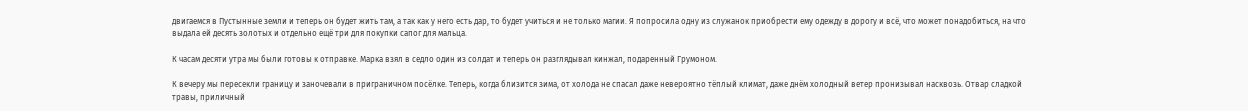двигаемся в Пустынные земли и теперь он будет жить там, а так как у него есть дар, то будет учиться и не только магии. Я попросила одну из служанок приобрести ему одежду в дорогу и всё, что может понадобиться, на что выдала ей десять золотых и отдельно ещё три для покупки сапог для мальца.

К часам десяти утра мы были готовы к отправке. Марка взял в седло один из солдат и теперь он разглядывал кинжал, подаренный Грумоном.

К вечеру мы пересекли границу и заночевали в приграничном посёлке. Теперь, когда близится зима, от холода не спасал даже невероятно тёплый климат, даже днём холодный ветер пронизывал насквозь. Отвар сладкой травы, приличный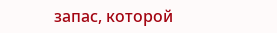запас, которой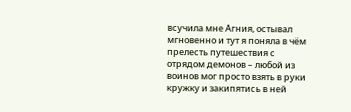всучила мне Агния, остывал мгновенно и тут я поняла в чём прелесть путешествия с отрядом демонов – любой из воинов мог просто взять в руки кружку и закипятись в ней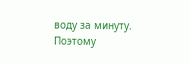воду за минуту. Поэтому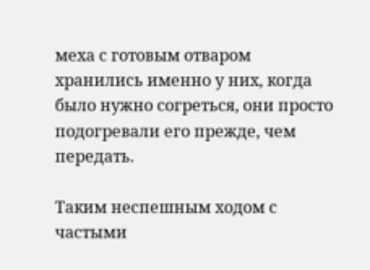меха с готовым отваром хранились именно у них, когда было нужно согреться, они просто подогревали его прежде, чем передать.

Таким неспешным ходом с частыми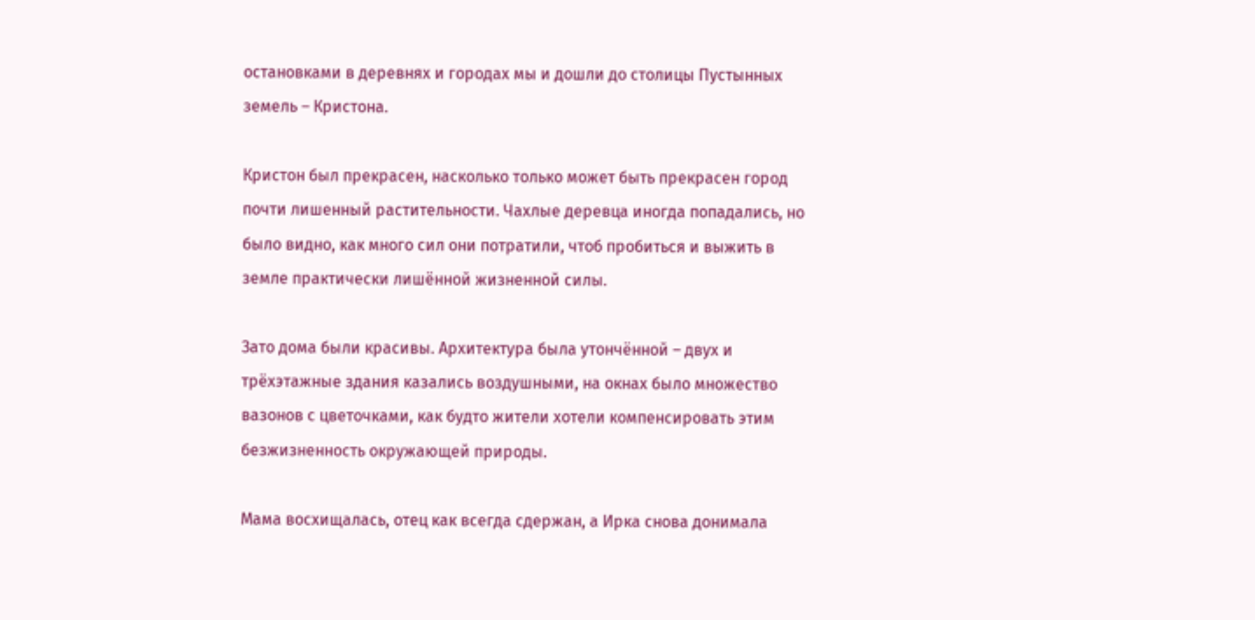остановками в деревнях и городах мы и дошли до столицы Пустынных земель – Кристона.

Кристон был прекрасен, насколько только может быть прекрасен город почти лишенный растительности. Чахлые деревца иногда попадались, но было видно, как много сил они потратили, чтоб пробиться и выжить в земле практически лишённой жизненной силы.

Зато дома были красивы. Архитектура была утончённой – двух и трёхэтажные здания казались воздушными, на окнах было множество вазонов с цветочками, как будто жители хотели компенсировать этим безжизненность окружающей природы.

Мама восхищалась, отец как всегда сдержан, а Ирка снова донимала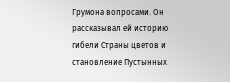Грумона вопросами. Он рассказывал ей историю гибели Страны цветов и становление Пустынных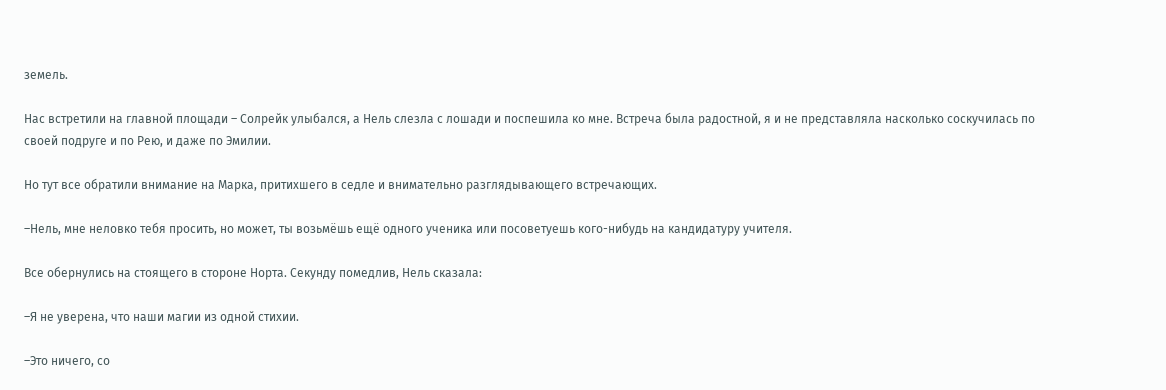земель.

Нас встретили на главной площади – Солрейк улыбался, а Нель слезла с лошади и поспешила ко мне. Встреча была радостной, я и не представляла насколько соскучилась по своей подруге и по Рею, и даже по Эмилии.

Но тут все обратили внимание на Марка, притихшего в седле и внимательно разглядывающего встречающих.

–Нель, мне неловко тебя просить, но может, ты возьмёшь ещё одного ученика или посоветуешь кого-нибудь на кандидатуру учителя.

Все обернулись на стоящего в стороне Норта. Секунду помедлив, Нель сказала:

–Я не уверена, что наши магии из одной стихии.

–Это ничего, со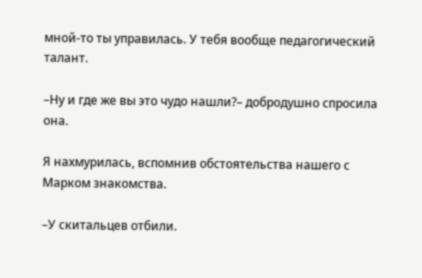мной-то ты управилась. У тебя вообще педагогический талант.

–Ну и где же вы это чудо нашли?– добродушно спросила она.

Я нахмурилась, вспомнив обстоятельства нашего с Марком знакомства.

–У скитальцев отбили.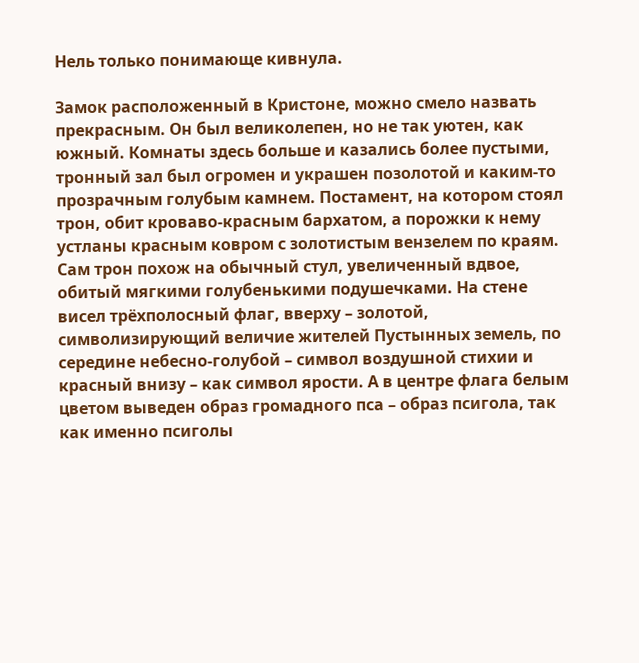Нель только понимающе кивнула.

Замок расположенный в Кристоне, можно смело назвать прекрасным. Он был великолепен, но не так уютен, как южный. Комнаты здесь больше и казались более пустыми, тронный зал был огромен и украшен позолотой и каким-то прозрачным голубым камнем. Постамент, на котором стоял трон, обит кроваво-красным бархатом, а порожки к нему устланы красным ковром с золотистым вензелем по краям. Сам трон похож на обычный стул, увеличенный вдвое, обитый мягкими голубенькими подушечками. На стене висел трёхполосный флаг, вверху – золотой, символизирующий величие жителей Пустынных земель, по середине небесно-голубой – символ воздушной стихии и красный внизу – как символ ярости. А в центре флага белым цветом выведен образ громадного пса – образ псигола, так как именно псиголы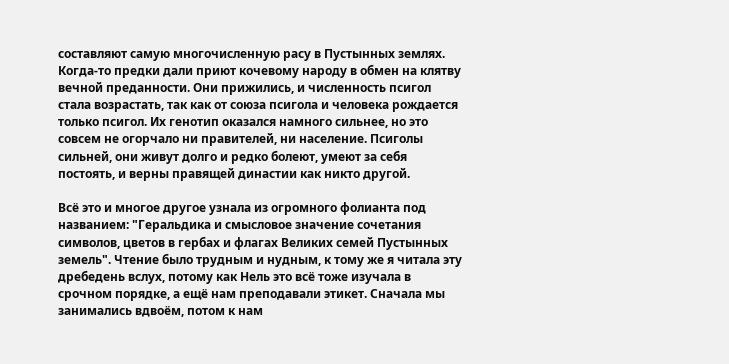составляют самую многочисленную расу в Пустынных землях. Когда-то предки дали приют кочевому народу в обмен на клятву вечной преданности. Они прижились, и численность псигол стала возрастать, так как от союза псигола и человека рождается только псигол. Их генотип оказался намного сильнее, но это совсем не огорчало ни правителей, ни население. Псиголы сильней, они живут долго и редко болеют, умеют за себя постоять, и верны правящей династии как никто другой.

Всё это и многое другое узнала из огромного фолианта под названием: "Геральдика и смысловое значение сочетания символов, цветов в гербах и флагах Великих семей Пустынных земель". Чтение было трудным и нудным, к тому же я читала эту дребедень вслух, потому как Нель это всё тоже изучала в срочном порядке, а ещё нам преподавали этикет. Сначала мы занимались вдвоём, потом к нам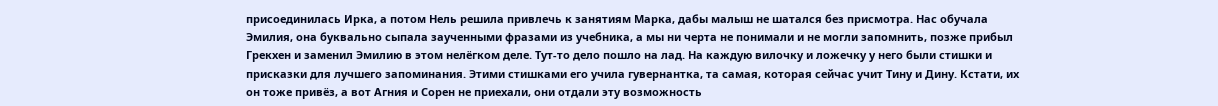присоединилась Ирка, а потом Нель решила привлечь к занятиям Марка, дабы малыш не шатался без присмотра. Нас обучала Эмилия, она буквально сыпала заученными фразами из учебника, а мы ни черта не понимали и не могли запомнить, позже прибыл Грекхен и заменил Эмилию в этом нелёгком деле. Тут-то дело пошло на лад. На каждую вилочку и ложечку у него были стишки и присказки для лучшего запоминания. Этими стишками его учила гувернантка, та самая, которая сейчас учит Тину и Дину. Кстати, их он тоже привёз, а вот Агния и Сорен не приехали, они отдали эту возможность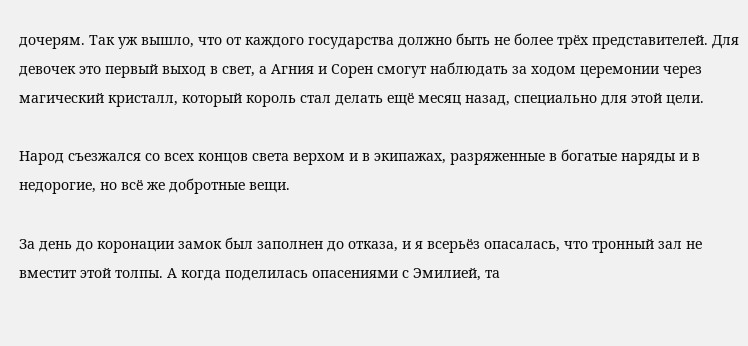дочерям. Так уж вышло, что от каждого государства должно быть не более трёх представителей. Для девочек это первый выход в свет, а Агния и Сорен смогут наблюдать за ходом церемонии через магический кристалл, который король стал делать ещё месяц назад, специально для этой цели.

Народ съезжался со всех концов света верхом и в экипажах, разряженные в богатые наряды и в недорогие, но всё же добротные вещи.

За день до коронации замок был заполнен до отказа, и я всерьёз опасалась, что тронный зал не вместит этой толпы. А когда поделилась опасениями с Эмилией, та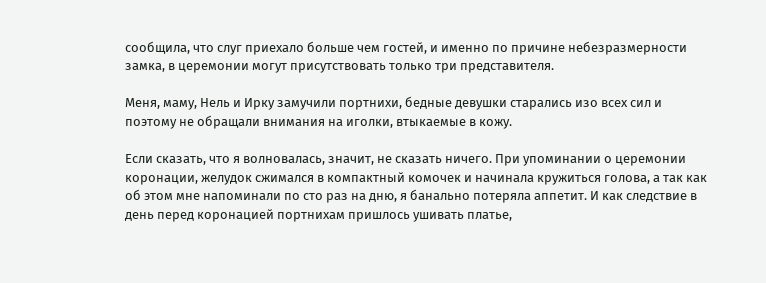сообщила, что слуг приехало больше чем гостей, и именно по причине небезразмерности замка, в церемонии могут присутствовать только три представителя.

Меня, маму, Нель и Ирку замучили портнихи, бедные девушки старались изо всех сил и поэтому не обращали внимания на иголки, втыкаемые в кожу.

Если сказать, что я волновалась, значит, не сказать ничего. При упоминании о церемонии коронации, желудок сжимался в компактный комочек и начинала кружиться голова, а так как об этом мне напоминали по сто раз на дню, я банально потеряла аппетит. И как следствие в день перед коронацией портнихам пришлось ушивать платье,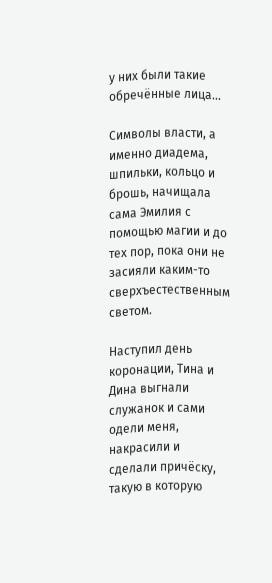у них были такие обречённые лица...

Символы власти, а именно диадема, шпильки, кольцо и брошь, начищала сама Эмилия с помощью магии и до тех пор, пока они не засияли каким-то сверхъестественным светом.

Наступил день коронации, Тина и Дина выгнали служанок и сами одели меня, накрасили и сделали причёску, такую в которую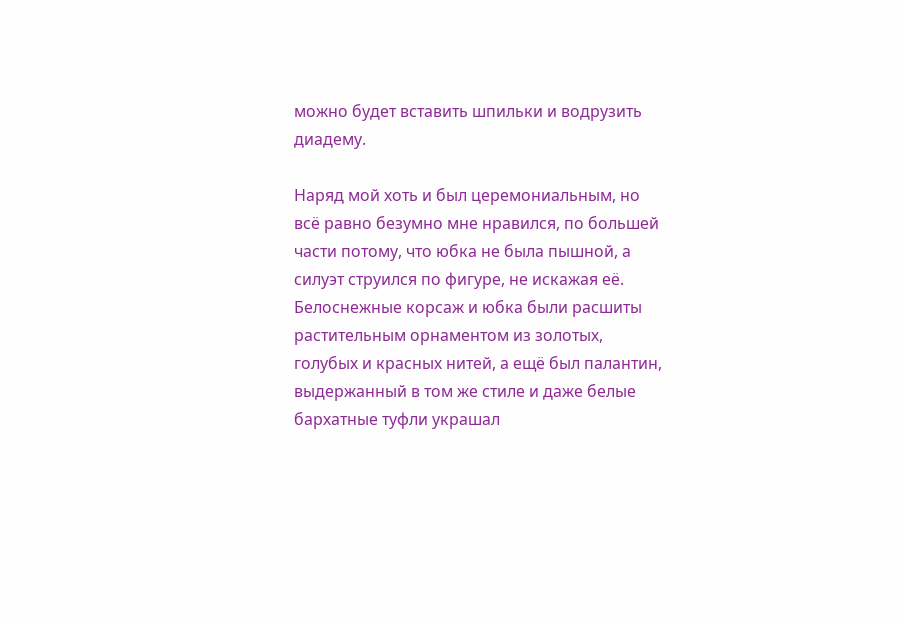можно будет вставить шпильки и водрузить диадему.

Наряд мой хоть и был церемониальным, но всё равно безумно мне нравился, по большей части потому, что юбка не была пышной, а силуэт струился по фигуре, не искажая её. Белоснежные корсаж и юбка были расшиты растительным орнаментом из золотых, голубых и красных нитей, а ещё был палантин, выдержанный в том же стиле и даже белые бархатные туфли украшал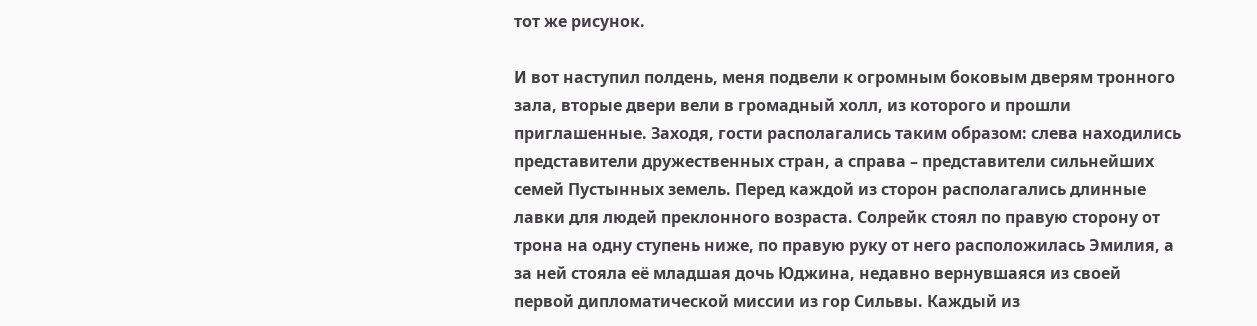тот же рисунок.

И вот наступил полдень, меня подвели к огромным боковым дверям тронного зала, вторые двери вели в громадный холл, из которого и прошли приглашенные. Заходя, гости располагались таким образом: слева находились представители дружественных стран, а справа – представители сильнейших семей Пустынных земель. Перед каждой из сторон располагались длинные лавки для людей преклонного возраста. Солрейк стоял по правую сторону от трона на одну ступень ниже, по правую руку от него расположилась Эмилия, а за ней стояла её младшая дочь Юджина, недавно вернувшаяся из своей первой дипломатической миссии из гор Сильвы. Каждый из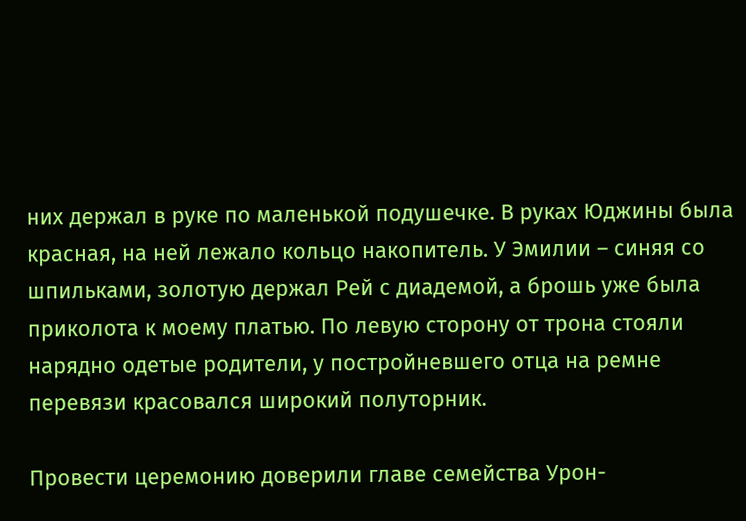них держал в руке по маленькой подушечке. В руках Юджины была красная, на ней лежало кольцо накопитель. У Эмилии – синяя со шпильками, золотую держал Рей с диадемой, а брошь уже была приколота к моему платью. По левую сторону от трона стояли нарядно одетые родители, у постройневшего отца на ремне перевязи красовался широкий полуторник.

Провести церемонию доверили главе семейства Урон-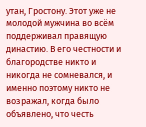утан, Гростону. Этот уже не молодой мужчина во всём поддерживал правящую династию. В его честности и благородстве никто и никогда не сомневался, и именно поэтому никто не возражал, когда было объявлено, что честь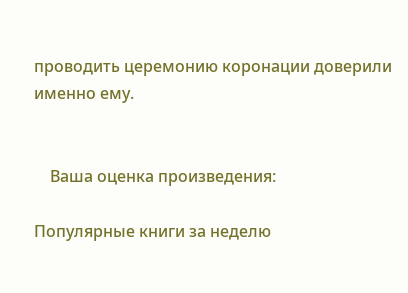проводить церемонию коронации доверили именно ему.


    Ваша оценка произведения:

Популярные книги за неделю